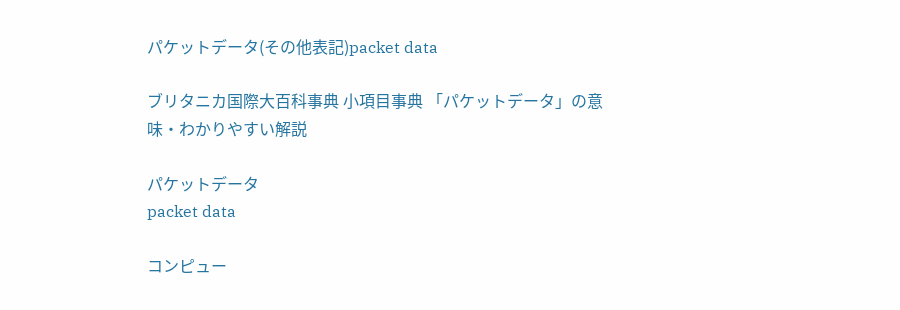パケットデータ(その他表記)packet data

ブリタニカ国際大百科事典 小項目事典 「パケットデータ」の意味・わかりやすい解説

パケットデータ
packet data

コンピュー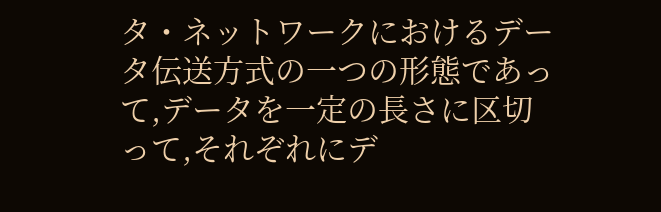タ・ネットワークにおけるデータ伝送方式の一つの形態であって,データを一定の長さに区切って,それぞれにデ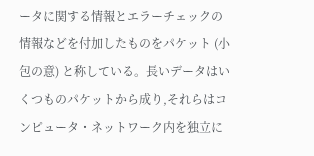ータに関する情報とエラーチェックの情報などを付加したものをパケット (小包の意) と称している。長いデータはいくつものパケットから成り,それらはコンピュータ・ネットワーク内を独立に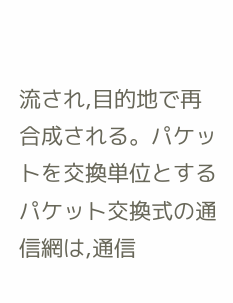流され,目的地で再合成される。パケットを交換単位とするパケット交換式の通信網は,通信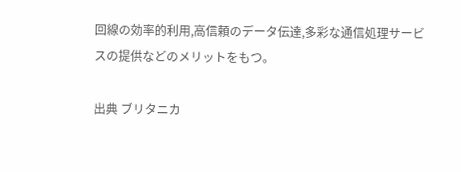回線の効率的利用,高信頼のデータ伝達,多彩な通信処理サービスの提供などのメリットをもつ。

出典 ブリタニカ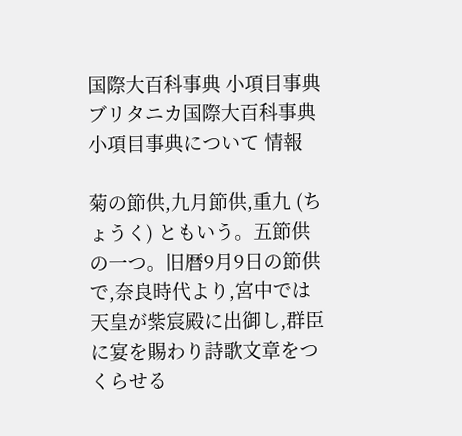国際大百科事典 小項目事典ブリタニカ国際大百科事典 小項目事典について 情報

菊の節供,九月節供,重九 (ちょうく) ともいう。五節供の一つ。旧暦9月9日の節供で,奈良時代より,宮中では天皇が紫宸殿に出御し,群臣に宴を賜わり詩歌文章をつくらせる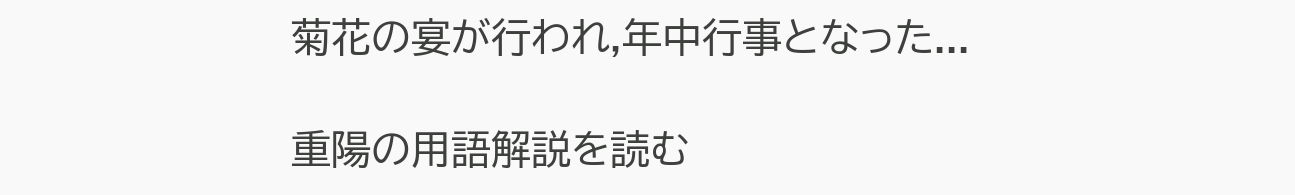菊花の宴が行われ,年中行事となった...

重陽の用語解説を読む